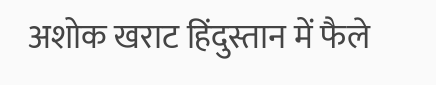अशोक खराट हिंदुस्तान में फैले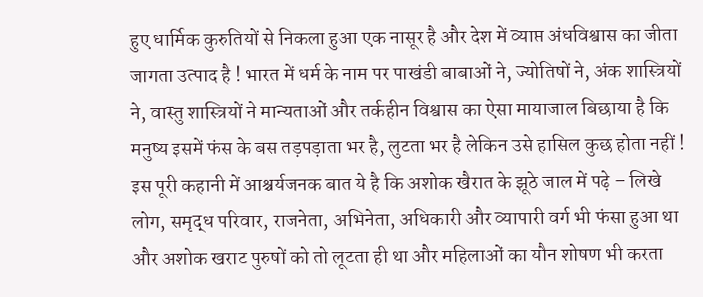हुए धार्मिक कुरुतियों से निकला हुआ एक नासूर है और देश में व्याप्त अंधविश्वास का जीता जागता उत्पाद है ! भारत में धर्म के नाम पर पाखंडी बाबाओं ने, ज्योतिषों ने, अंक शास्त्रियों ने, वास्तु शास्त्रियों ने मान्यताओं और तर्कहीन विश्वास का ऐसा मायाजाल बिछाया है कि मनुष्य इसमें फंस के बस तड़पड़ाता भर है, लुटता भर है लेकिन उसे हासिल कुछ होता नहीं ! इस पूरी कहानी में आश्चर्यजनक बात ये है कि अशोक खैरात के झूठे जाल में पढ़े – लिखे लोग, समृद्ध परिवार, राजनेता, अभिनेता, अधिकारी और व्यापारी वर्ग भी फंसा हुआ था और अशोक खराट पुरुषों को तो लूटता ही था और महिलाओं का यौन शोषण भी करता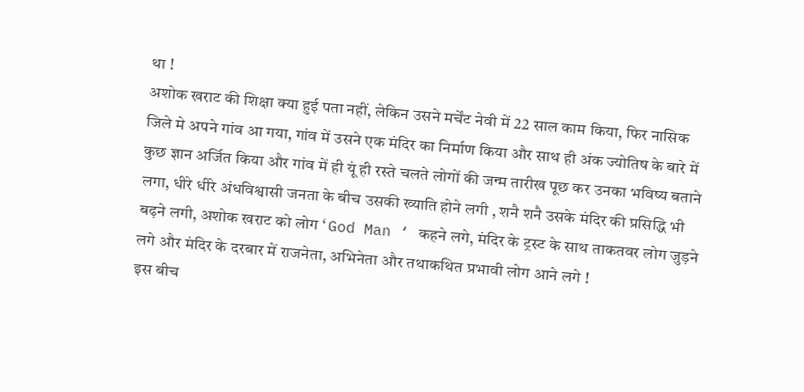था !
अशोक खराट की शिक्षा क्या हुई पता नहीं, लेकिन उसने मर्चेंट नेवी में 22 साल काम किया, फिर नासिक जिले मे अपने गांव आ गया, गांव में उसने एक मंदिर का निर्माण किया और साथ ही अंक ज्योतिष के बारे में कुछ ज्ञान अर्जित किया और गांव में ही यूं ही रस्ते चलते लोगों की जन्म तारीख पूछ कर उनका भविष्य बताने लगा, धीरे धीरे अंधविश्वासी जनता के बीच उसकी ख्याति होने लगी , शनै शनै उसके मंदिर की प्रसिद्धि भी बढ़ने लगी, अशोक खराट को लोग ‘ God Man ‘ कहने लगे, मंदिर के ट्रस्ट के साथ ताकतवर लोग जुड़ने लगे और मंदिर के दरबार में राजनेता, अभिनेता और तथाकथित प्रभावी लोग आने लगे !
इस बीच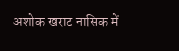अशोक खराट नासिक में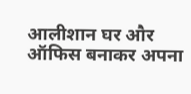आलीशान घर और ऑफिस बनाकर अपना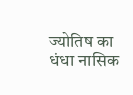ज्योतिष का धंधा नासिक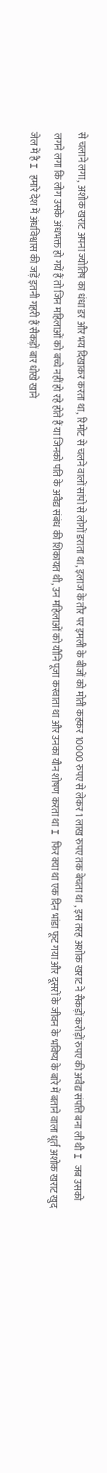से चलाने लगा, अशोक खराट अपना ज्योतिष का धंधा डर और भय दिखाकर करता था, रिमोट से चलने वालों सांपो से लोगों डराता था, इलाज के तौर पर इमली के बीजों को मोती कहकर 10000 रुपए से लेकर 1 लाख रुपए तक बेचता था , इस तरह अशोक खराट ने सैकड़ों करोड़ों रुपए की अवैद्य संपत्ति बना ली थी I जब उसको लगने लगा कि लोग उसके अंधभक्त हो गयें हैं तो जिन महिलाओं को बच्चे नहीं हो रहे होते हैं या जिनको पति के अवैद्य संबंध की शिकायत थी, उन महिलाओं को यौनि पूजा करवाता था और उनका यौन शोषण करता था I फिर क्या था एक दिन भांडा फूट गया और दूसरों के जीवन के भविष्य के बारे में बताने वाला धूर्त अशोक खराट खुद जेल में है I हमारे देश में अंधविश्वास की जड़ें इतनी गहरी हैं सैकड़ों बार धोखे खाने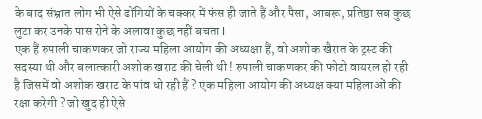के बाद संभ्रात लोग भी ऐसे ढोंगियों के चक्कर में फंस ही जाते हैं और पैसा, आबरू, प्रतिष्ठा सब कुछ लुटा कर उनके पास रोने के अलावा कुछ नहीं बचता I
एक हैं रुपाली चाकणकर जो राज्य महिला आयोग की अध्यक्षा हैं, वो अशोक खैरात के ट्रस्ट की सदस्या थी और बलात्कारी अशोक खराट की चेली थी ! रुपाली चाकणकर की फोटो वायरल हो रही है जिसमें वो अशोक खराट के पांव धो रही हैं ? एक महिला आयोग की अध्यक्ष क्या महिलाओं की रक्षा करेगी ? जो खुद ही ऐसे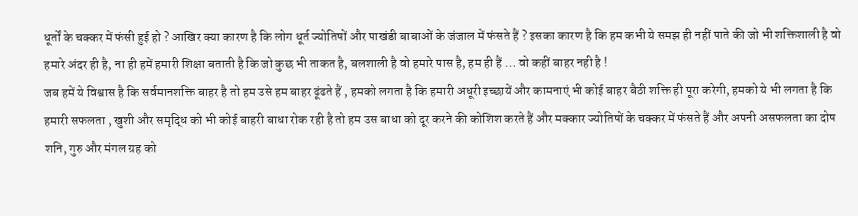धूर्तों के चक्कर में फंसी हुई हो ? आखिर क्या कारण है कि लोग धूर्त ज्योतिषों और पाखंडी बाबाओं के जंजाल में फंसते हैं ? इसका कारण है कि हम कभी ये समझ ही नहीं पाते की जो भी शक्तिशाली है वो हमारे अंदर ही है, ना ही हमें हमारी शिक्षा बताती है कि जो कुछ भी ताकत है, बलशाली है वो हमारे पास है, हम ही हैं … वो कहीं बाहर नही है !
जब हमें ये विश्वास है कि सर्वमानशक्ति बाहर है तो हम उसे हम बाहर ढूंढते हैं , हमको लगता है कि हमारी अधूरी इच्छायें और कामनाएं भी कोई बाहर बैठी शक्ति ही पूरा करेगी, हमको ये भी लगता है कि हमारी सफलता , खुशी और समृद्धि को भी कोई बाहरी बाधा रोक रही है तो हम उस बाधा को दूर करने की कोशिश करते हैं और मक्कार ज्योतिषों के चक्कर में फंसते हैं और अपनी असफलता का दोष शनि, गुरु और मंगल ग्रह को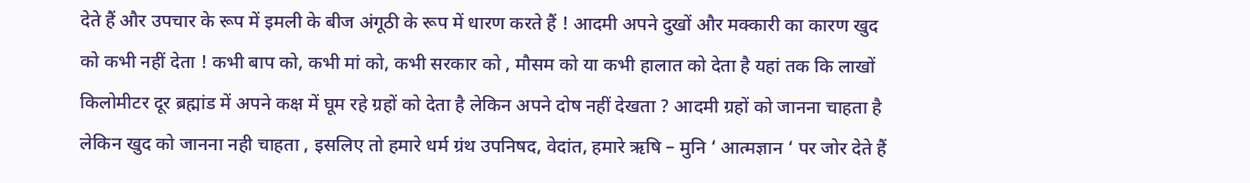देते हैं और उपचार के रूप में इमली के बीज अंगूठी के रूप में धारण करते हैं ! आदमी अपने दुखों और मक्कारी का कारण खुद को कभी नहीं देता ! कभी बाप को, कभी मां को, कभी सरकार को , मौसम को या कभी हालात को देता है यहां तक कि लाखों किलोमीटर दूर ब्रह्मांड में अपने कक्ष में घूम रहे ग्रहों को देता है लेकिन अपने दोष नहीं देखता ? आदमी ग्रहों को जानना चाहता है लेकिन खुद को जानना नही चाहता , इसलिए तो हमारे धर्म ग्रंथ उपनिषद, वेदांत, हमारे ऋषि – मुनि ‘ आत्मज्ञान ‘ पर जोर देते हैं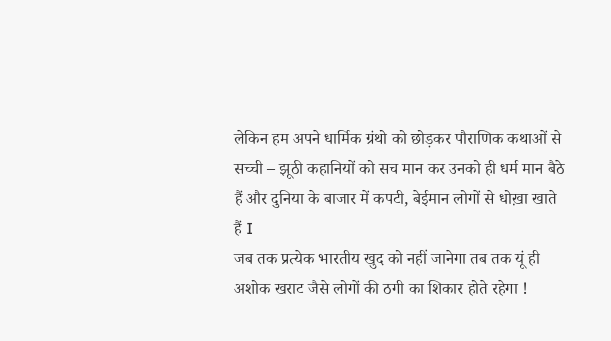लेकिन हम अपने धार्मिक ग्रंथो को छोड़कर पौराणिक कथाओं से सच्ची – झूठी कहानियों को सच मान कर उनको ही धर्म मान बैठे हैं और दुनिया के बाजार में कपटी, बेईमान लोगों से धोख़ा खाते हैं I
जब तक प्रत्येक भारतीय खुद को नहीं जानेगा तब तक यूं ही अशोक खराट जैसे लोगों की ठगी का शिकार होते रहेगा !